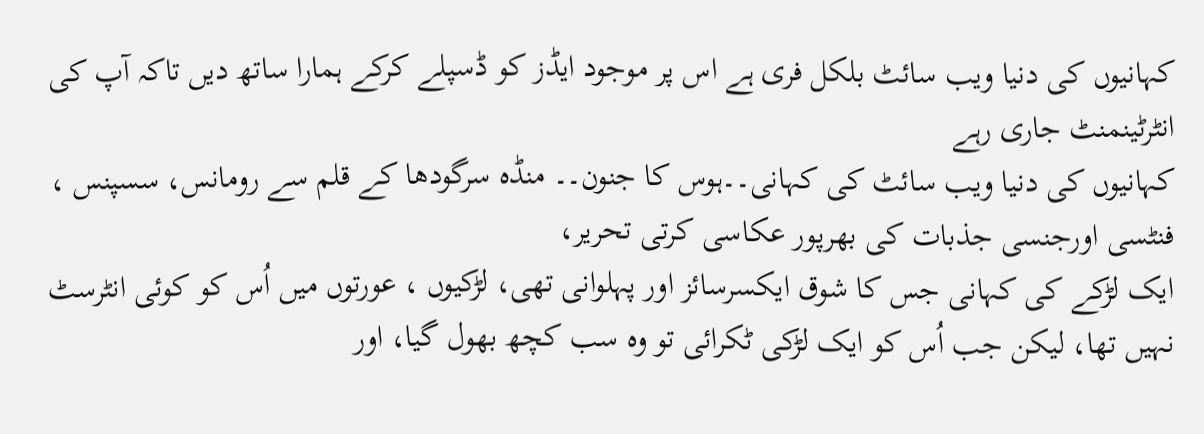کہانیوں کی دنیا ویب سائٹ بلکل فری ہے اس پر موجود ایڈز کو ڈسپلے کرکے ہمارا ساتھ دیں تاکہ آپ کی انٹرٹینمنٹ جاری رہے
کہانیوں کی دنیا ویب سائٹ کی کہانی۔۔ہوس کا جنون۔۔ منڈہ سرگودھا کے قلم سے رومانس، سسپنس ، فنٹسی اورجنسی جذبات کی بھرپور عکاسی کرتی تحریر،
ایک لڑکے کی کہانی جس کا شوق ایکسرسائز اور پہلوانی تھی، لڑکیوں ، عورتوں میں اُس کو کوئی انٹرسٹ نہیں تھا، لیکن جب اُس کو ایک لڑکی ٹکرائی تو وہ سب کچھ بھول گیا، اور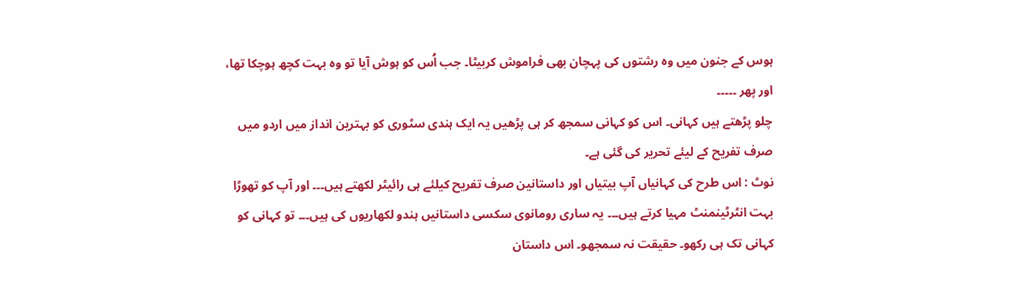ہوس کے جنون میں وہ رشتوں کی پہچان بھی فراموش کربیٹا۔ جب اُس کو ہوش آیا تو وہ بہت کچھ ہوچکا تھا، اور پھر ۔۔۔۔۔
چلو پڑھتے ہیں کہانی۔ اس کو کہانی سمجھ کر ہی پڑھیں یہ ایک ہندی سٹوری کو بہترین انداز میں اردو میں صرف تفریح کے لیئے تحریر کی گئی ہے۔
نوٹ : اس طرح کی کہانیاں آپ بیتیاں اور داستانین صرف تفریح کیلئے ہی رائیٹر لکھتے ہیں۔۔۔ اور آپ کو تھوڑا بہت انٹرٹینمنٹ مہیا کرتے ہیں۔۔۔ یہ ساری رومانوی سکسی داستانیں ہندو لکھاریوں کی ہیں۔۔۔ تو کہانی کو کہانی تک ہی رکھو۔ حقیقت نہ سمجھو۔ اس داستان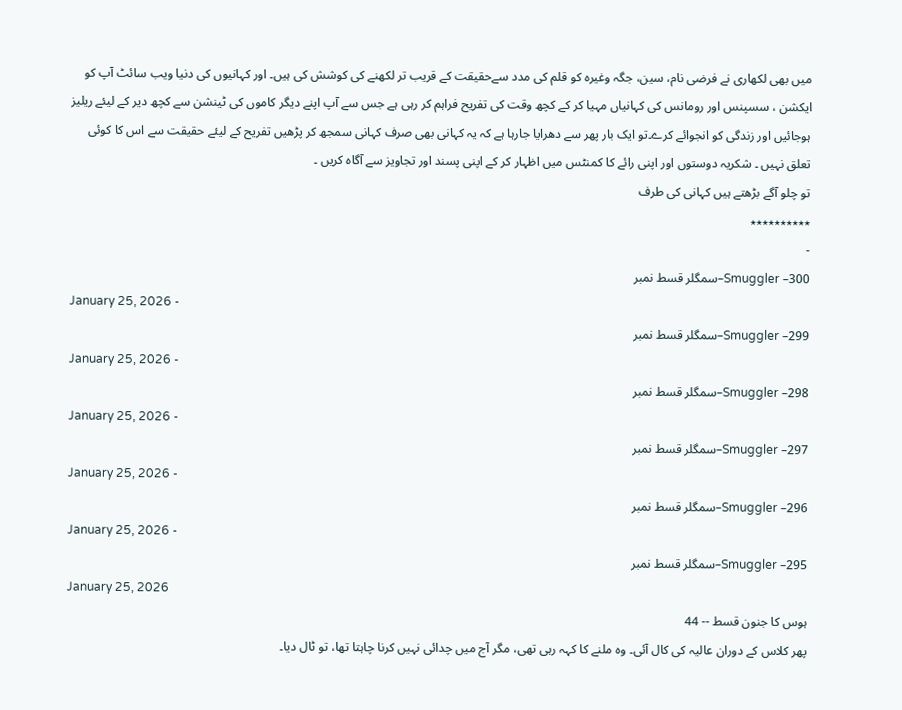میں بھی لکھاری نے فرضی نام، سین، جگہ وغیرہ کو قلم کی مدد سےحقیقت کے قریب تر لکھنے کی کوشش کی ہیں۔ اور کہانیوں کی دنیا ویب سائٹ آپ کو ایکشن ، سسپنس اور رومانس کی کہانیاں مہیا کر کے کچھ وقت کی تفریح فراہم کر رہی ہے جس سے آپ اپنے دیگر کاموں کی ٹینشن سے کچھ دیر کے لیئے ریلیز ہوجائیں اور زندگی کو انجوائے کرے۔تو ایک بار پھر سے دھرایا جارہا ہے کہ یہ کہانی بھی صرف کہانی سمجھ کر پڑھیں تفریح کے لیئے حقیقت سے اس کا کوئی تعلق نہیں ۔ شکریہ دوستوں اور اپنی رائے کا کمنٹس میں اظہار کر کے اپنی پسند اور تجاویز سے آگاہ کریں ۔
تو چلو آگے بڑھتے ہیں کہانی کی طرف
٭٭٭٭٭٭٭٭٭٭
-
Smuggler –300–سمگلر قسط نمبر
January 25, 2026 -
Smuggler –299–سمگلر قسط نمبر
January 25, 2026 -
Smuggler –298–سمگلر قسط نمبر
January 25, 2026 -
Smuggler –297–سمگلر قسط نمبر
January 25, 2026 -
Smuggler –296–سمگلر قسط نمبر
January 25, 2026 -
Smuggler –295–سمگلر قسط نمبر
January 25, 2026
ہوس کا جنون قسط -- 44
پھر کلاس کے دوران عالیہ کی کال آئی۔ وہ ملنے کا کہہ رہی تھی، مگر آج میں چدائی نہیں کرنا چاہتا تھا، تو ٹال دیا۔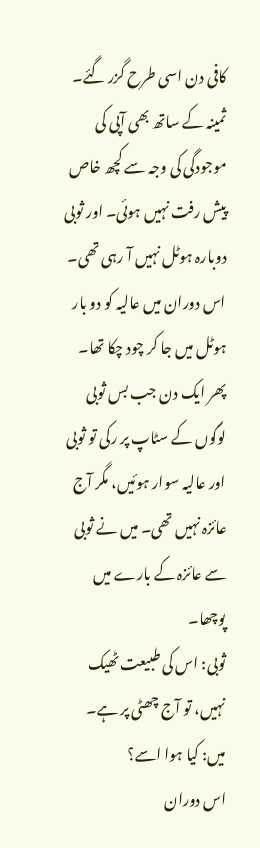کافی دن اسی طرح گزر گئے۔ ثمینہ کے ساتھ بھی آپی کی موجودگی کی وجہ سے کچھ خاص پیش رفت نہیں ہوئی۔ اور ثوبی دوبارہ ہوٹل نہیں آ رہی تھی۔ اس دوران میں عالیہ کو دو بار ہوٹل میں جا کر چود چکا تھا۔
پھر ایک دن جب بس ثوبی لوگوں کے سٹاپ پر رکی تو ثوبی اور عالیہ سوار ہوئیں، مگر آج عائزہ نہیں تھی۔ میں نے ثوبی سے عائزہ کے بارے میں پوچھا۔
ثوبی: اس کی طبیعت ٹھیک نہیں، تو آج چھٹی پر ہے۔
میں: کیا ہوا اسے؟
اس دوران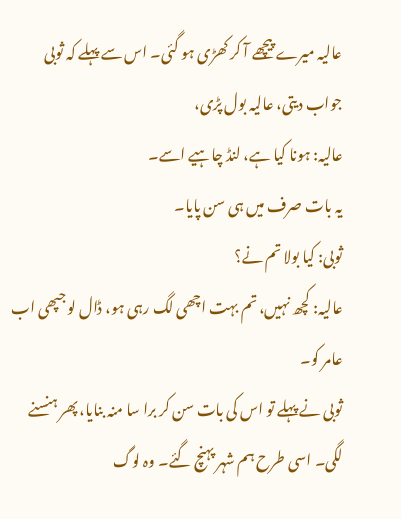عالیہ میرے پیچھے آ کر کھڑی ہو گئی۔ اس سے پہلے کہ ثوبی جواب دیتی، عالیہ بول پڑی،
عالیہ: ہونا کیا ہے، لنڈ چاہیے اسے۔
یہ بات صرف میں ہی سن پایا۔
ثوبی: کیا بولا تم نے؟
عالیہ: کچھ نہیں، تم بہت اچھی لگ رہی ہو، ڈال لو جپھی اب عامر کو۔
ثوبی نے پہلے تو اس کی بات سن کر برا سا منہ بنایا، پھر ہنسنے لگی۔ اسی طرح ہم شہر پہنچ گئے۔ وہ لوگ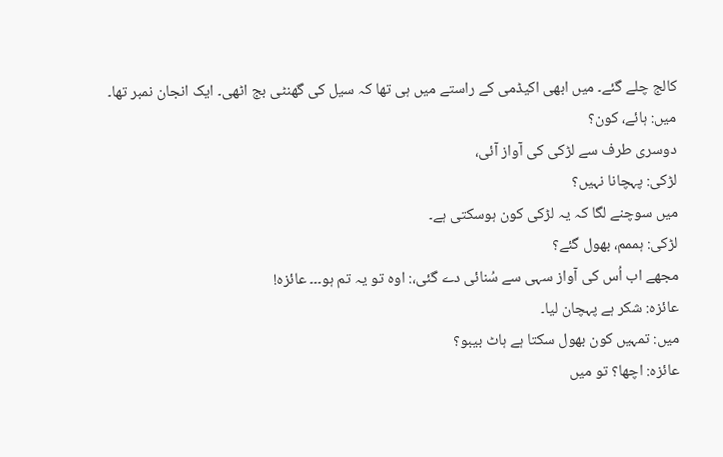کالج چلے گئے۔ میں ابھی اکیڈمی کے راستے میں ہی تھا کہ سیل کی گھنٹی بج اٹھی۔ ایک انجان نمبر تھا۔
میں: ہائے، کون؟
دوسری طرف سے لڑکی کی آواز آئی،
لڑکی: پہچانا نہیں؟
میں سوچنے لگا کہ یہ لڑکی کون ہوسکتی ہے۔
لڑکی: ہممم، بھول گئے؟
مجھے اب اُس کی آواز سہی سے سُنائی دے گئی،: اوہ تو یہ تم ہو۔۔۔ عائزہ!
عائزہ: شکر ہے پہچان لیا۔
میں: تمہیں کون بھول سکتا ہے ہاٹ بیبو؟
عائزہ: اچھا؟ تو میں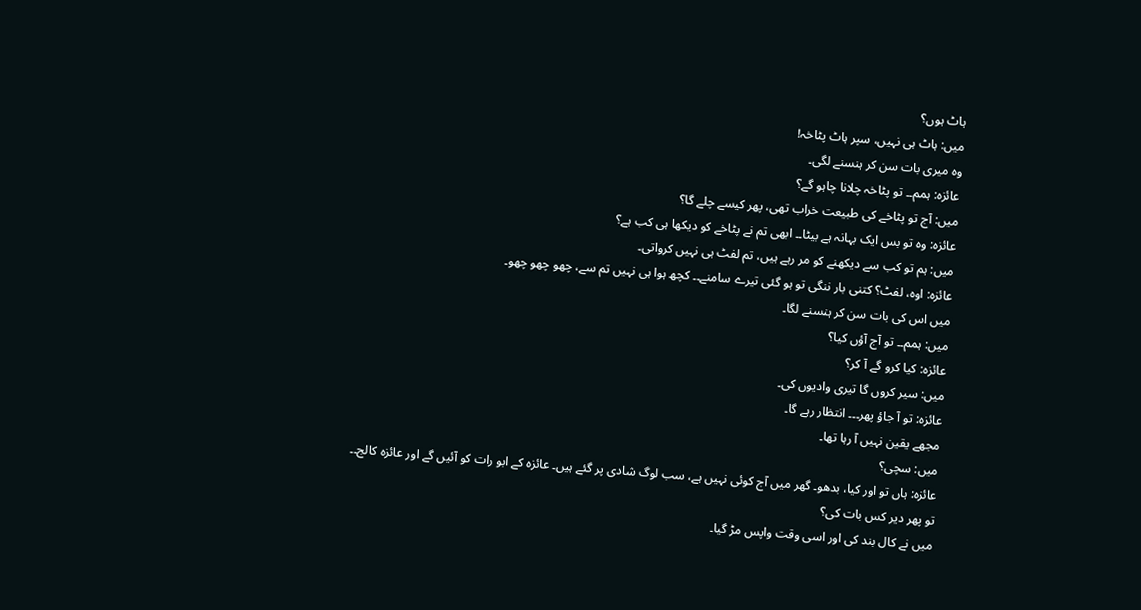ہاٹ ہوں؟
میں: ہاٹ ہی نہیں، سپر ہاٹ پٹاخہ!
وہ میری بات سن کر ہنسنے لگی۔
عائزہ: ہمم۔۔ تو پٹاخہ چلانا چاہو گے؟
میں: آج تو پٹاخے کی طبیعت خراب تھی، پھر کیسے چلے گا؟
عائزہ: وہ تو بس ایک بہانہ ہے بیٹا۔۔ ابھی تم نے پٹاخے کو دیکھا ہی کب ہے؟
میں: ہم تو کب سے دیکھنے کو مر رہے ہیں، تم لفٹ ہی نہیں کرواتی۔
عائزہ: اوہ، لفٹ؟ کتنی بار ننگی تو ہو گئی تیرے سامنے۔۔ کچھ ہوا ہی نہیں تم سے، چھو چھو چھو۔
میں اس کی بات سن کر ہنسنے لگا۔
میں: ہمم۔۔ تو آج آؤں کیا؟
عائزہ: کیا کرو گے آ کر؟
میں: سیر کروں گا تیری وادیوں کی۔
عائزہ: تو آ جاؤ پھر۔۔۔ انتظار رہے گا۔
مجھے یقین نہیں آ رہا تھا۔
میں: سچی؟
عائزہ: ہاں تو اور کیا، بدھو۔ گھر میں آج کوئی نہیں ہے، سب لوگ شادی پر گئے ہیں۔ عائزہ کے ابو رات کو آئیں گے اور عائزہ کالج۔۔
تو پھر دیر کس بات کی؟
میں نے کال بند کی اور اسی وقت واپس مڑ گیا۔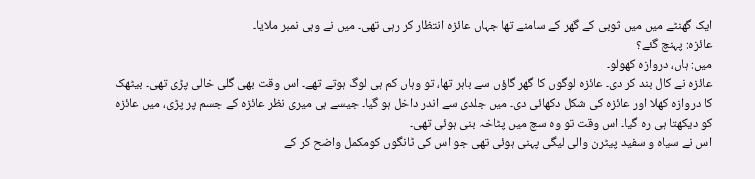ایک گھنٹے میں میں ثوبی کے گھر کے سامنے تھا جہاں عائزہ انتظار کر رہی تھی۔ میں نے وہی نمبر ملایا۔
عائزہ: پہنچ گئے؟
میں: ہاں، دروازہ کھولو۔
عائزہ نے کال بند کر دی۔ عائزہ لوگوں کا گھر گاؤں سے باہر تھا، تو وہاں کم ہی لوگ ہوتے تھے۔ اس وقت بھی گلی خالی پڑی تھی۔ بیٹھک کا دروازہ کھلا اور عائزہ کی شکل دکھائی دی۔ میں جلدی سے اندر داخل ہو گیا۔ جیسے ہی میری نظر عائزہ کے جسم پر پڑی، میں عائزہ کو دیکھتا ہی رہ گیا۔ اس وقت تو وہ سچ میں پٹاخہ بنی ہوئی تھی۔
اس نے سیاہ و سفید پیٹرن والی لیگی پہنی ہوئی تھی جو اس کی ٹانگوں کومکمل واضح کر کے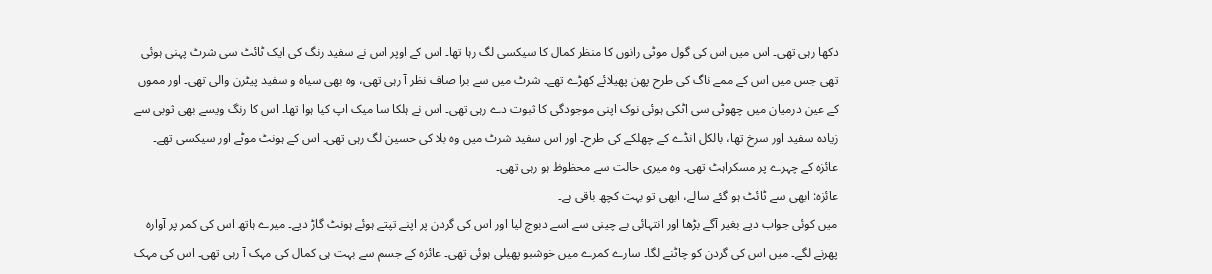دکھا رہی تھی۔ اس میں اس کی گول موٹی رانوں کا منظر کمال کا سیکسی لگ رہا تھا۔ اس کے اوپر اس نے سفید رنگ کی ایک ٹائٹ سی شرٹ پہنی ہوئی تھی جس میں اس کے ممے ناگ کی طرح پھن پھیلائے کھڑے تھے۔ شرٹ میں سے برا صاف نظر آ رہی تھی، وہ بھی سیاہ و سفید پیٹرن والی تھی۔ اور مموں کے عین درمیان میں چھوٹی سی اٹکی ہوئی نوک اپنی موجودگی کا ثبوت دے رہی تھی۔ اس نے ہلکا سا میک اپ کیا ہوا تھا۔ اس کا رنگ ویسے بھی ثوبی سے زیادہ سفید اور سرخ تھا، بالکل انڈے کے چھلکے کی طرح۔ اور اس سفید شرٹ میں وہ بلا کی حسین لگ رہی تھی۔ اس کے ہونٹ موٹے اور سیکسی تھے۔ عائزہ کے چہرے پر مسکراہٹ تھی۔ وہ میری حالت سے محظوظ ہو رہی تھی۔
عائزہ: ابھی سے ٹائٹ ہو گئے سالے، ابھی تو بہت کچھ باقی ہے۔
میں کوئی جواب دیے بغیر آگے بڑھا اور انتہائی بے چینی سے اسے دبوچ لیا اور اس کی گردن پر اپنے تپتے ہوئے ہونٹ گاڑ دیے۔ میرے ہاتھ اس کی کمر پر آوارہ پھرنے لگے۔ میں اس کی گردن کو چاٹنے لگا۔ سارے کمرے میں خوشبو پھیلی ہوئی تھی۔ عائزہ کے جسم سے بہت ہی کمال کی مہک آ رہی تھی۔ اس کی مہک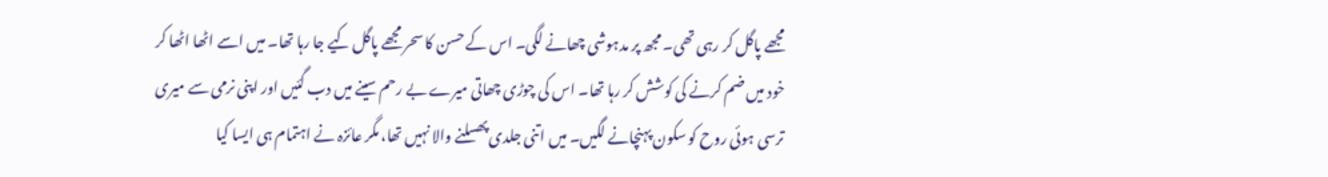مجھے پاگل کر رہی تھی۔ مجھ پر مدہوشی چھانے لگی۔ اس کے حسن کا سحر مجھے پاگل کیے جا رہا تھا۔ میں اسے اٹھا اٹھا کر خود میں ضم کرنے کی کوشش کر رہا تھا۔ اس کی چوڑی چھاتی میرے بے رحم سینے میں دب گئیں اور اپنی نرمی سے میری ترسی ہوئی روح کو سکون پہنچانے لگیں۔ میں اتنی جلدی پھسلنے والا نہیں تھا، مگر عائزہ نے اہتمام ہی ایسا کیا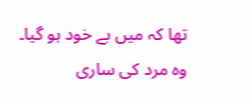تھا کہ میں بے خود ہو گیا۔ وہ مرد کی ساری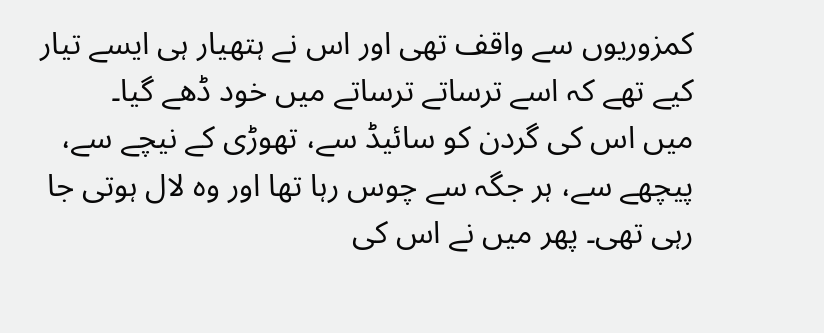کمزوریوں سے واقف تھی اور اس نے ہتھیار ہی ایسے تیار کیے تھے کہ اسے ترساتے ترساتے میں خود ڈھے گیا۔
میں اس کی گردن کو سائیڈ سے، تھوڑی کے نیچے سے، پیچھے سے، ہر جگہ سے چوس رہا تھا اور وہ لال ہوتی جا رہی تھی۔ پھر میں نے اس کی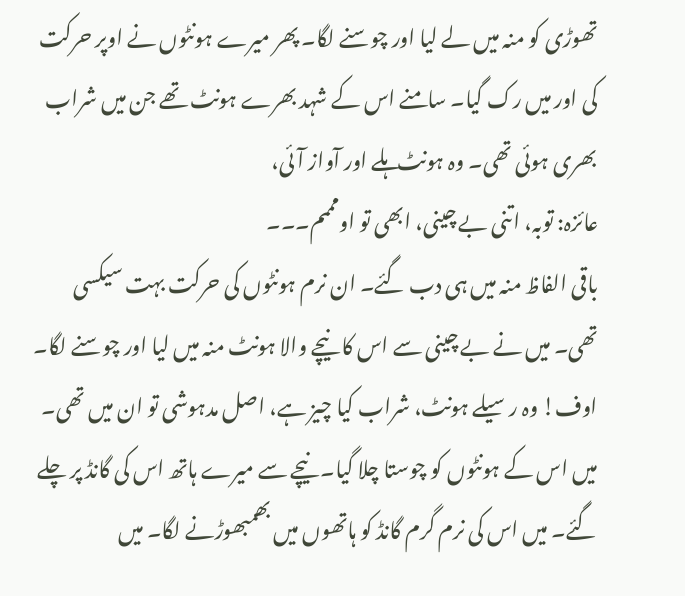تھوڑی کو منہ میں لے لیا اور چوسنے لگا۔ پھر میرے ہونٹوں نے اوپر حرکت کی اور میں رک گیا۔ سامنے اس کے شہد بھرے ہونٹ تھے جن میں شراب بھری ہوئی تھی۔ وہ ہونٹ ہلے اور آواز آئی،
عائزہ: توبہ، اتنی بے چینی، ابھی تو اومممم۔۔۔
باقی الفاظ منہ میں ہی دب گئے۔ ان نرم ہونٹوں کی حرکت بہت سیکسی تھی۔ میں نے بے چینی سے اس کا نیچے والا ہونٹ منہ میں لیا اور چوسنے لگا۔ اوف! وہ رسیلے ہونٹ، شراب کیا چیز ہے، اصل مدہوشی تو ان میں تھی۔ میں اس کے ہونٹوں کو چوستا چلا گیا۔ نیچے سے میرے ہاتھ اس کی گانڈ پر چلے گئے۔ میں اس کی نرم گرم گانڈ کو ہاتھوں میں بھمبھوڑنے لگا۔ میں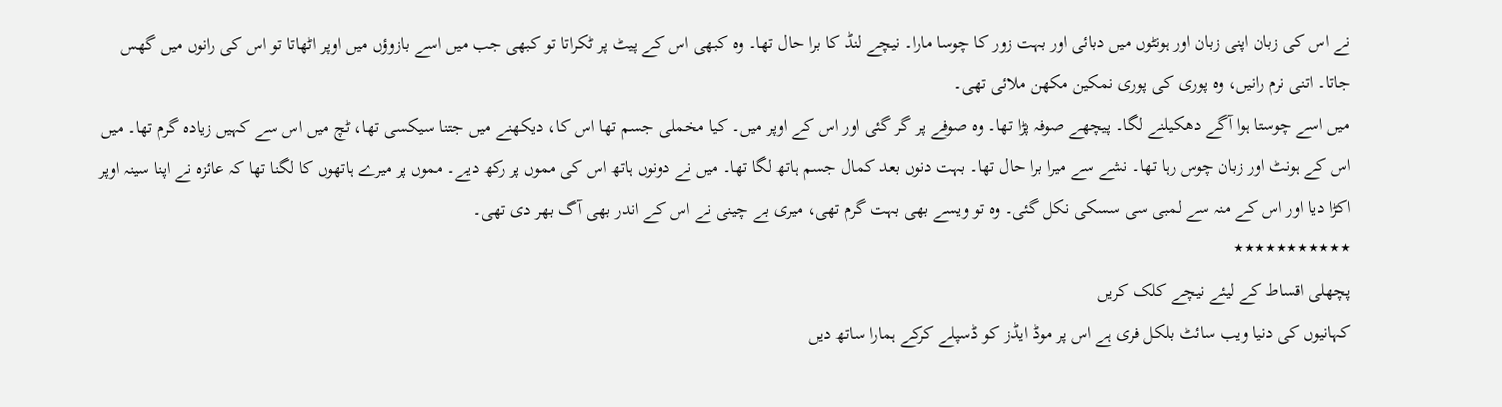نے اس کی زبان اپنی زبان اور ہونٹوں میں دبائی اور بہت زور کا چوسا مارا۔ نیچے لنڈ کا برا حال تھا۔ وہ کبھی اس کے پیٹ پر ٹکراتا تو کبھی جب میں اسے بازوؤں میں اوپر اٹھاتا تو اس کی رانوں میں گھس جاتا۔ اتنی نرم رانیں، وہ پوری کی پوری نمکین مکھن ملائی تھی۔
میں اسے چوستا ہوا آگے دھکیلنے لگا۔ پیچھے صوفہ پڑا تھا۔ وہ صوفے پر گر گئی اور اس کے اوپر میں۔ کیا مخملی جسم تھا اس کا، دیکھنے میں جتنا سیکسی تھا، ٹچ میں اس سے کہیں زیادہ گرم تھا۔ میں اس کے ہونٹ اور زبان چوس رہا تھا۔ نشے سے میرا برا حال تھا۔ بہت دنوں بعد کمال جسم ہاتھ لگا تھا۔ میں نے دونوں ہاتھ اس کی مموں پر رکھ دیے۔ مموں پر میرے ہاتھوں کا لگنا تھا کہ عائزہ نے اپنا سینہ اوپر اکڑا دیا اور اس کے منہ سے لمبی سی سسکی نکل گئی۔ وہ تو ویسے بھی بہت گرم تھی، میری بے چینی نے اس کے اندر بھی آگ بھر دی تھی۔
٭٭٭٭٭٭٭٭٭٭٭
پچھلی اقساط کے لیئے نیچے کلک کریں
کہانیوں کی دنیا ویب سائٹ بلکل فری ہے اس پر موڈ ایڈز کو ڈسپلے کرکے ہمارا ساتھ دیں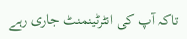تاکہ آپ کی انٹرٹینمنٹ جاری رہے